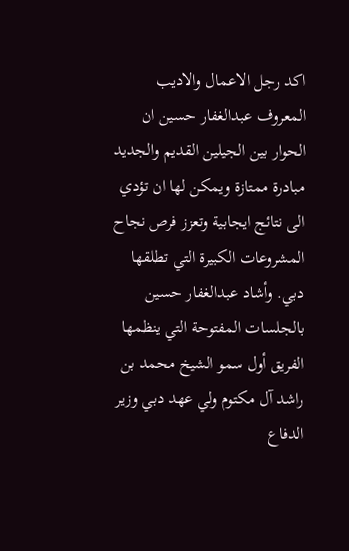اكد رجل الاعمال والاديب المعروف عبدالغفار حسين ان الحوار بين الجيلين القديم والجديد مبادرة ممتازة ويمكن لها ان تؤدي الى نتائج ايجابية وتعزز فرص نجاح المشروعات الكبيرة التي تطلقها دبي. وأشاد عبدالغفار حسين بالجلسات المفتوحة التي ينظمها الفريق أول سمو الشيخ محمد بن راشد آل مكتوم ولي عهد دبي وزير الدفاع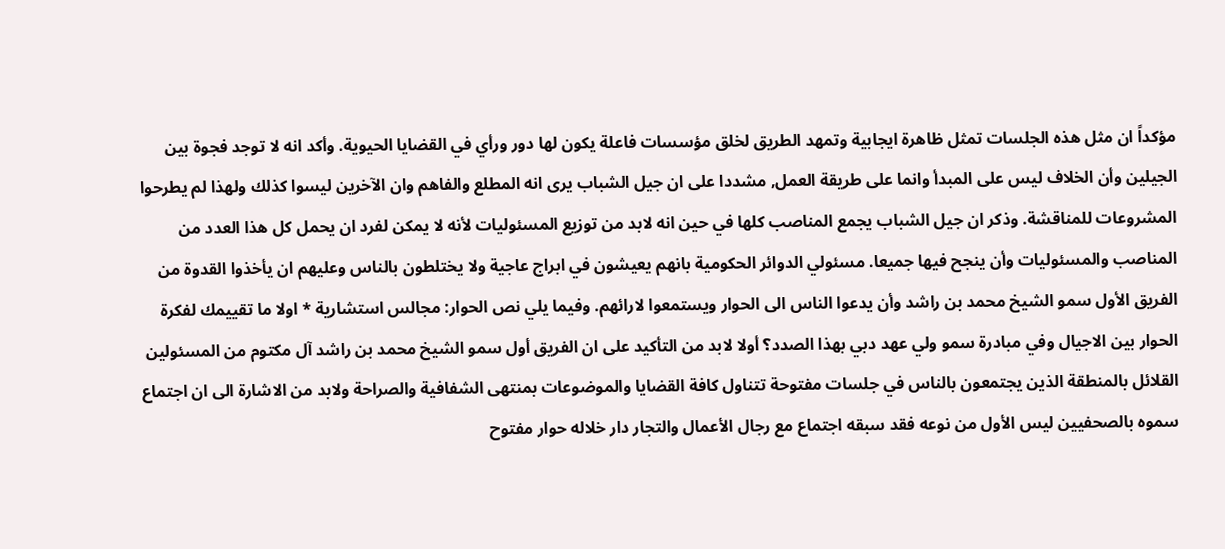مؤكداً ان مثل هذه الجلسات تمثل ظاهرة ايجابية وتمهد الطريق لخلق مؤسسات فاعلة يكون لها دور ورأي في القضايا الحيوية. وأكد انه لا توجد فجوة بين الجيلين وأن الخلاف ليس على المبدأ وانما على طريقة العمل, مشددا على ان جيل الشباب يرى انه المطلع والفاهم وان الآخرين ليسوا كذلك ولهذا لم يطرحوا المشروعات للمناقشة. وذكر ان جيل الشباب يجمع المناصب كلها في حين انه لابد من توزيع المسئوليات لأنه لا يمكن لفرد ان يحمل كل هذا العدد من المناصب والمسئوليات وأن ينجح فيها جميعا. مسئولي الدوائر الحكومية بانهم يعيشون في ابراج عاجية ولا يختلطون بالناس وعليهم ان يأخذوا القدوة من الفريق الأول سمو الشيخ محمد بن راشد وأن يدعوا الناس الى الحوار ويستمعوا لارائهم. وفيما يلي نص الحوار: مجالس استشارية * اولا ما تقييمك لفكرة الحوار بين الاجيال وفي مبادرة سمو ولي عهد دبي بهذا الصدد؟ أولا لابد من التأكيد على ان الفريق أول سمو الشيخ محمد بن راشد آل مكتوم من المسئولين القلائل بالمنطقة الذين يجتمعون بالناس في جلسات مفتوحة تتناول كافة القضايا والموضوعات بمنتهى الشفافية والصراحة ولابد من الاشارة الى ان اجتماع سموه بالصحفيين ليس الأول من نوعه فقد سبقه اجتماع مع رجال الأعمال والتجار دار خلاله حوار مفتوح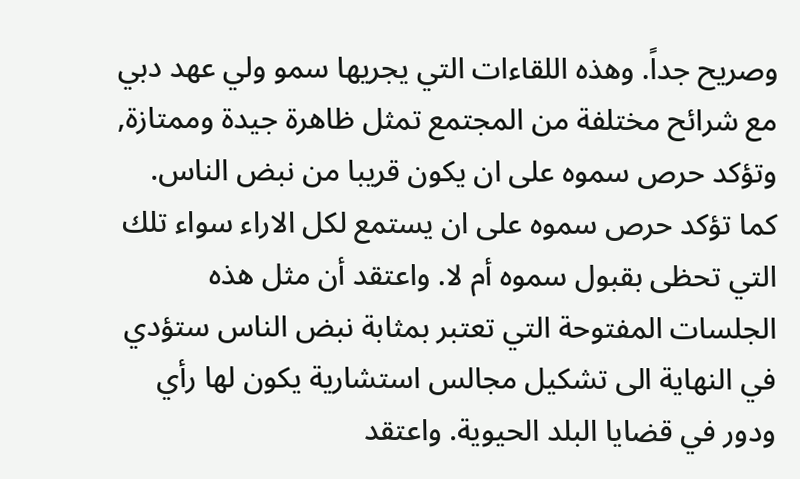وصريح جداً. وهذه اللقاءات التي يجريها سمو ولي عهد دبي مع شرائح مختلفة من المجتمع تمثل ظاهرة جيدة وممتازة, وتؤكد حرص سموه على ان يكون قريبا من نبض الناس. كما تؤكد حرص سموه على ان يستمع لكل الاراء سواء تلك التي تحظى بقبول سموه أم لا. واعتقد أن مثل هذه الجلسات المفتوحة التي تعتبر بمثابة نبض الناس ستؤدي في النهاية الى تشكيل مجالس استشارية يكون لها رأي ودور في قضايا البلد الحيوية. واعتقد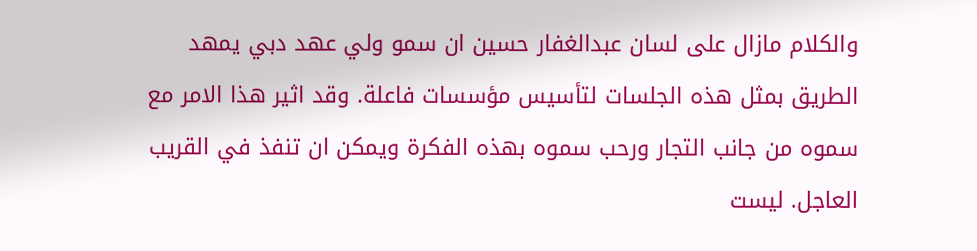والكلام مازال على لسان عبدالغفار حسين ان سمو ولي عهد دبي يمهد الطريق بمثل هذه الجلسات لتأسيس مؤسسات فاعلة. وقد اثير هذا الامر مع سموه من جانب التجار ورحب سموه بهذه الفكرة ويمكن ان تنفذ في القريب العاجل. ليست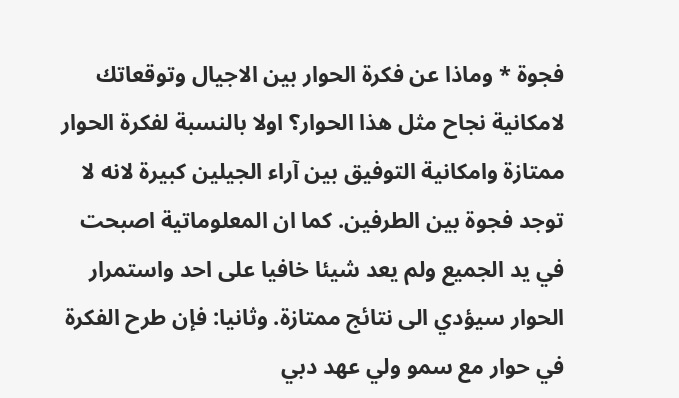فجوة * وماذا عن فكرة الحوار بين الاجيال وتوقعاتك لامكانية نجاح مثل هذا الحوار؟ اولا بالنسبة لفكرة الحوار ممتازة وامكانية التوفيق بين آراء الجيلين كبيرة لانه لا توجد فجوة بين الطرفين. كما ان المعلوماتية اصبحت في يد الجميع ولم يعد شيئا خافيا على احد واستمرار الحوار سيؤدي الى نتائج ممتازة. وثانيا: فإن طرح الفكرة في حوار مع سمو ولي عهد دبي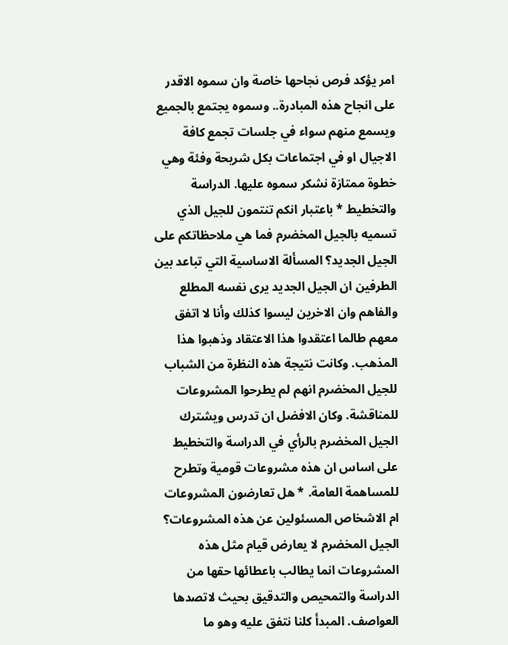امر يؤكد فرص نجاحها خاصة وان سموه الاقدر على انجاح هذه المبادرة.. وسموه يجتمع بالجميع ويسمع منهم سواء في جلسات تجمع كافة الاجيال او في اجتماعات بكل شريحة وفئة وهي خطوة ممتازة نشكر سموه عليها. الدراسة والتخطيط * باعتبار انكم تنتمون للجيل الذي تسميه بالجيل المخضرم فما هي ملاحظاتكم على الجيل الجديد؟ المسألة الاساسية التي تباعد بين الطرفين ان الجيل الجديد يرى نفسه المطلع والفاهم وان الاخرين ليسوا كذلك وأنا لا اتفق معهم طالما اعتقدوا هذا الاعتقاد وذهبوا هذا المذهب. وكانت نتيجة هذه النظرة من الشباب للجيل المخضرم انهم لم يطرحوا المشروعات للمناقشة. وكان الافضل ان تدرس ويشترك الجيل المخضرم بالرأي في الدراسة والتخطيط على اساس ان هذه مشروعات قومية وتطرح للمساهمة العامة. * هل تعارضون المشروعات ام الاشخاص المسئولين عن هذه المشروعات؟ الجيل المخضرم لا يعارض قيام مثل هذه المشروعات انما يطالب باعطائها حقها من الدراسة والتمحيص والتدقيق بحيث لاتصدها العواصف. المبدأ كلنا نتفق عليه وهو ما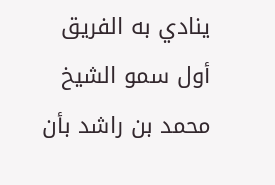ينادي به الفريق أول سمو الشيخ محمد بن راشد بأن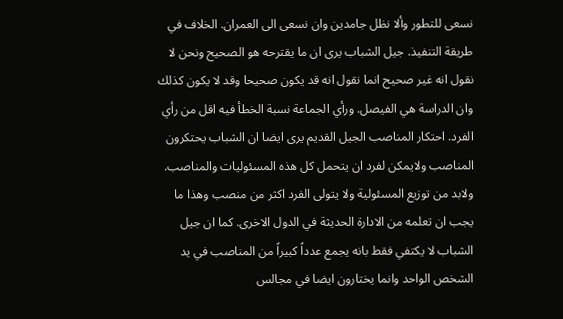نسعى للتطور وألا نظل جامدين وان نسعى الى العمران. الخلاف في طريقة التنفيذ. جيل الشباب يرى ان ما يقترحه هو الصحيح ونحن لا نقول انه غير صحيح انما نقول انه قد يكون صحيحا وقد لا يكون كذلك وان الدراسة هي الفيصل. ورأي الجماعة نسبة الخطأ فيه اقل من رأي الفرد. احتكار المناصب الجيل القديم يرى ايضا ان الشباب يحتكرون المناصب ولايمكن لفرد ان يتحمل كل هذه المسئوليات والمناصب. ولابد من توزيع المسئولية ولا يتولى الفرد اكثر من منصب وهذا ما يجب ان تعلمه من الادارة الحديثة في الدول الاخرى. كما ان جيل الشباب لا يكتفي فقط بانه يجمع عدداً كبيراً من المناصب في يد الشخص الواحد وانما يختارون ايضا في مجالس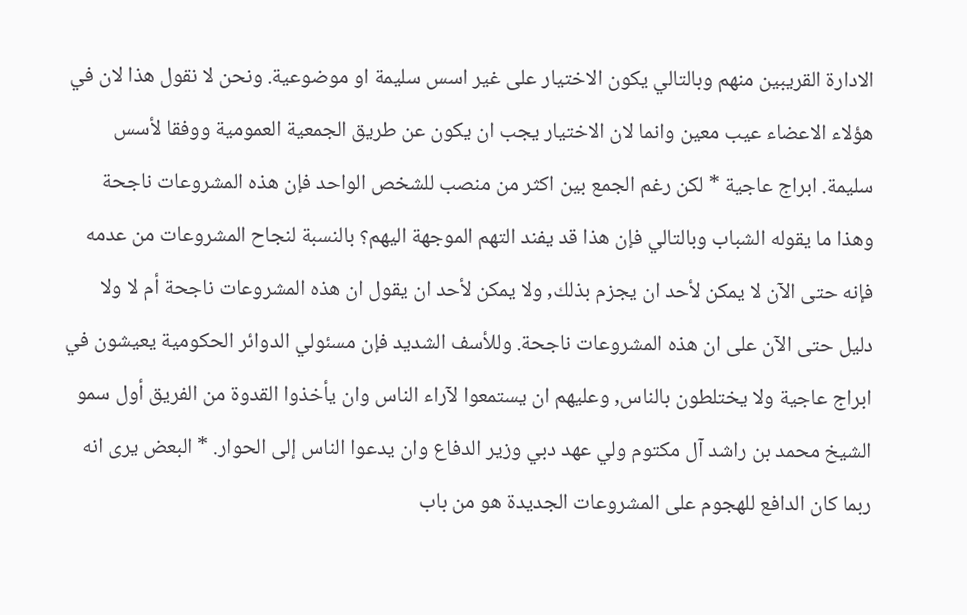الادارة القريبين منهم وبالتالي يكون الاختيار على غير اسس سليمة او موضوعية. ونحن لا نقول هذا لان في هؤلاء الاعضاء عيب معين وانما لان الاختيار يجب ان يكون عن طريق الجمعية العمومية ووفقا لأسس سليمة. ابراج عاجية * لكن رغم الجمع بين اكثر من منصب للشخص الواحد فإن هذه المشروعات ناجحة وهذا ما يقوله الشباب وبالتالي فإن هذا قد يفند التهم الموجهة اليهم؟ بالنسبة لنجاح المشروعات من عدمه فإنه حتى الآن لا يمكن لأحد ان يجزم بذلك, ولا يمكن لأحد ان يقول ان هذه المشروعات ناجحة أم لا ولا دليل حتى الآن على ان هذه المشروعات ناجحة. وللأسف الشديد فإن مسئولي الدوائر الحكومية يعيشون في ابراج عاجية ولا يختلطون بالناس, وعليهم ان يستمعوا لآراء الناس وان يأخذوا القدوة من الفريق أول سمو الشيخ محمد بن راشد آل مكتوم ولي عهد دبي وزير الدفاع وان يدعوا الناس إلى الحوار. * البعض يرى انه ربما كان الدافع للهجوم على المشروعات الجديدة هو من باب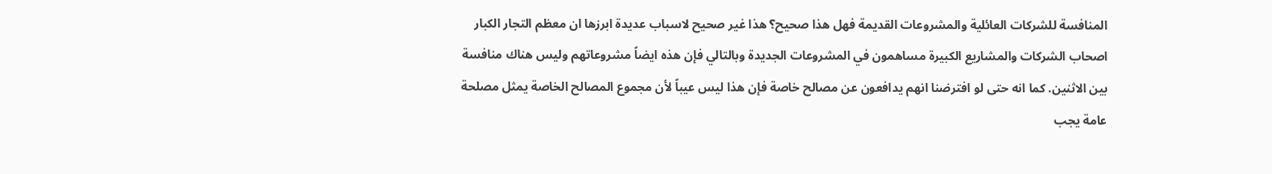المنافسة للشركات العائلية والمشروعات القديمة فهل هذا صحيح؟ هذا غير صحيح لاسباب عديدة ابرزها ان معظم التجار الكبار اصحاب الشركات والمشاريع الكبيرة مساهمون في المشروعات الجديدة وبالتالي فإن هذه ايضاً مشروعاتهم وليس هناك منافسة بين الاثنين. كما انه حتى لو افترضنا انهم يدافعون عن مصالح خاصة فإن هذا ليس عيباً لأن مجموع المصالح الخاصة يمثل مصلحة عامة يجب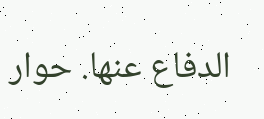الدفاع عنها. حوار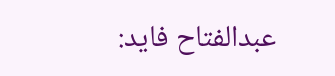عبدالفتاح فايد: